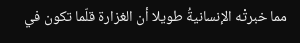مما خبرتْه الإنسانيةُ طويلا أن الغزارة قلّما تكون في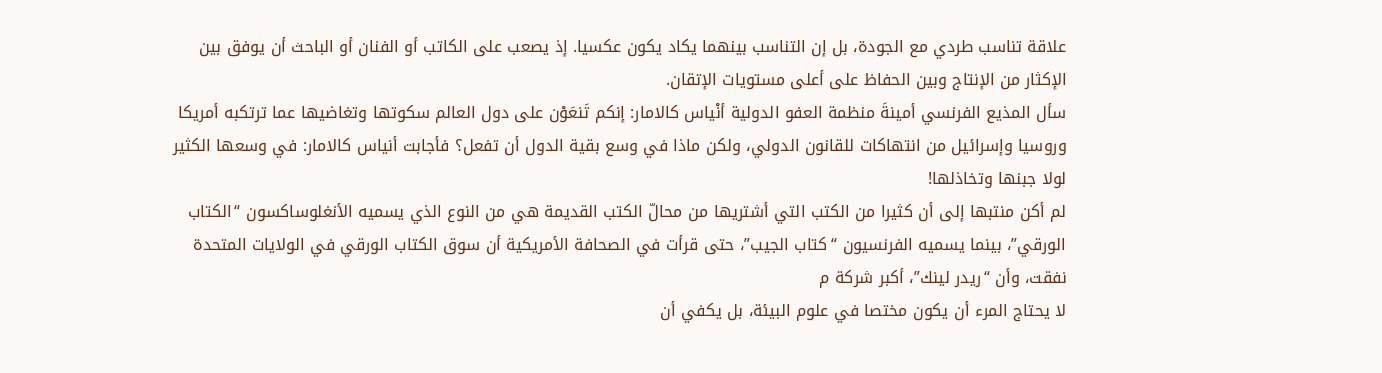علاقة تناسب طردي مع الجودة، بل إن التناسب بينهما يكاد يكون عكسيا. إذ يصعب على الكاتب أو الفنان أو الباحث أن يوفق بين الإكثار من الإنتاج وبين الحفاظ على أعلى مستويات الإتقان.
سأل المذيع الفرنسي أمينةَ منظمة العفو الدولية أنْياس كالامار: إنكم تَنعَوْن على دول العالم سكوتها وتغاضيها عما ترتكبه أمريكا وروسيا وإسرائيل من انتهاكات للقانون الدولي، ولكن ماذا في وسع بقية الدول أن تفعل؟ فأجابت أنياس كالامار: في وسعها الكثير لولا جبنها وتخاذلها!
لم أكن منتبها إلى أن كثيرا من الكتب التي أشتريها من محالّ الكتب القديمة هي من النوع الذي يسميه الأنغلوساكسون “الكتاب الورقي”، بينما يسميه الفرنسيون “كتاب الجيب”، حتى قرأت في الصحافة الأمريكية أن سوق الكتاب الورقي في الولايات المتحدة نفقت، وأن “ريدر لينك”، أكبر شركة م
لا يحتاج المرء أن يكون مختصا في علوم البيئة، بل يكفي أن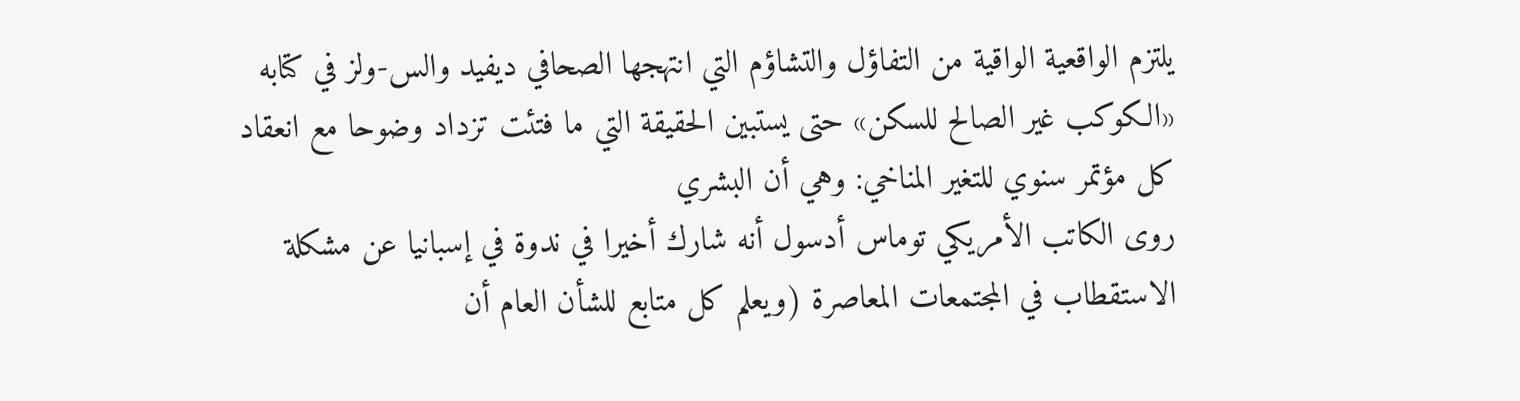يلتزم الواقعية الواقية من التفاؤل والتشاؤم التي انتهجها الصحافي ديفيد والس-ولز في كتابه «الكوكب غير الصالح للسكن» حتى يستبين الحقيقة التي ما فتئت تزداد وضوحا مع انعقاد كل مؤتمر سنوي للتغير المناخي: وهي أن البشري
روى الكاتب الأمريكي توماس أدسول أنه شارك أخيرا في ندوة في إسبانيا عن مشكلة الاستقطاب في المجتمعات المعاصرة (ويعلم كل متابع للشأن العام أن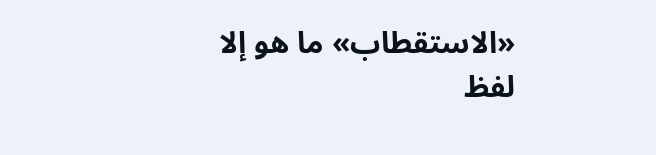«الاستقطاب» ما هو إلا لفظ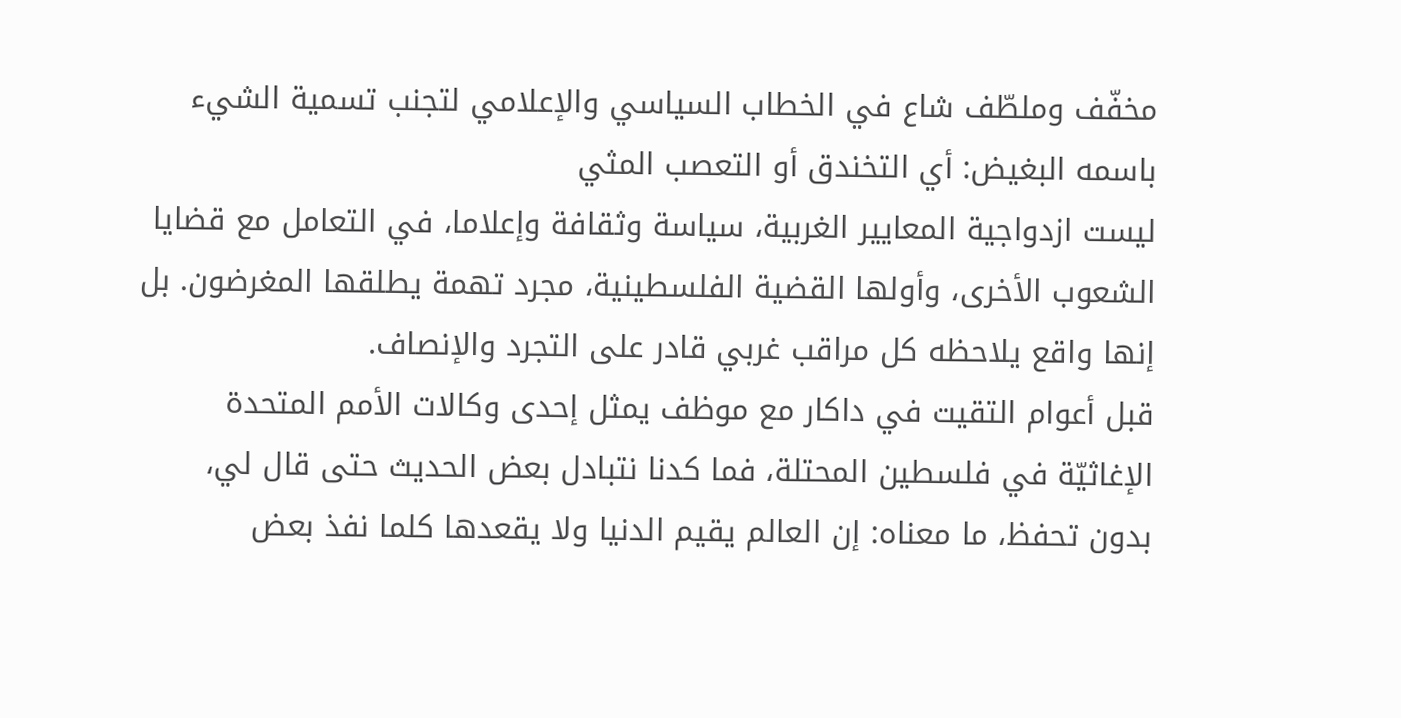مخفّف وملطّف شاع في الخطاب السياسي والإعلامي لتجنب تسمية الشيء باسمه البغيض: أي التخندق أو التعصب المثي
ليست ازدواجية المعايير الغربية، سياسة وثقافة وإعلاما، في التعامل مع قضايا الشعوب الأخرى، وأولها القضية الفلسطينية، مجرد تهمة يطلقها المغرضون. بل إنها واقع يلاحظه كل مراقب غربي قادر على التجرد والإنصاف.
قبل أعوام التقيت في داكار مع موظف يمثل إحدى وكالات الأمم المتحدة الإغاثيّة في فلسطين المحتلة، فما كدنا نتبادل بعض الحديث حتى قال لي، بدون تحفظ، ما معناه: إن العالم يقيم الدنيا ولا يقعدها كلما نفذ بعض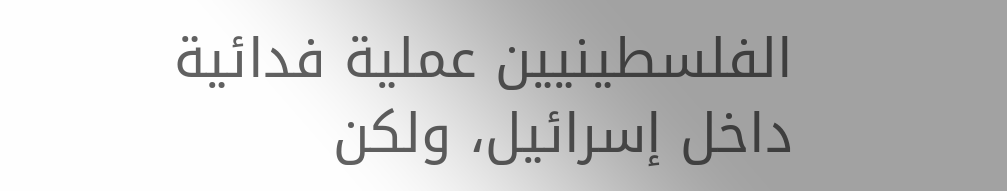الفلسطينيين عملية فدائية داخل إسرائيل، ولكن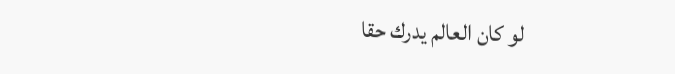لو كان العالم يدرك حقا